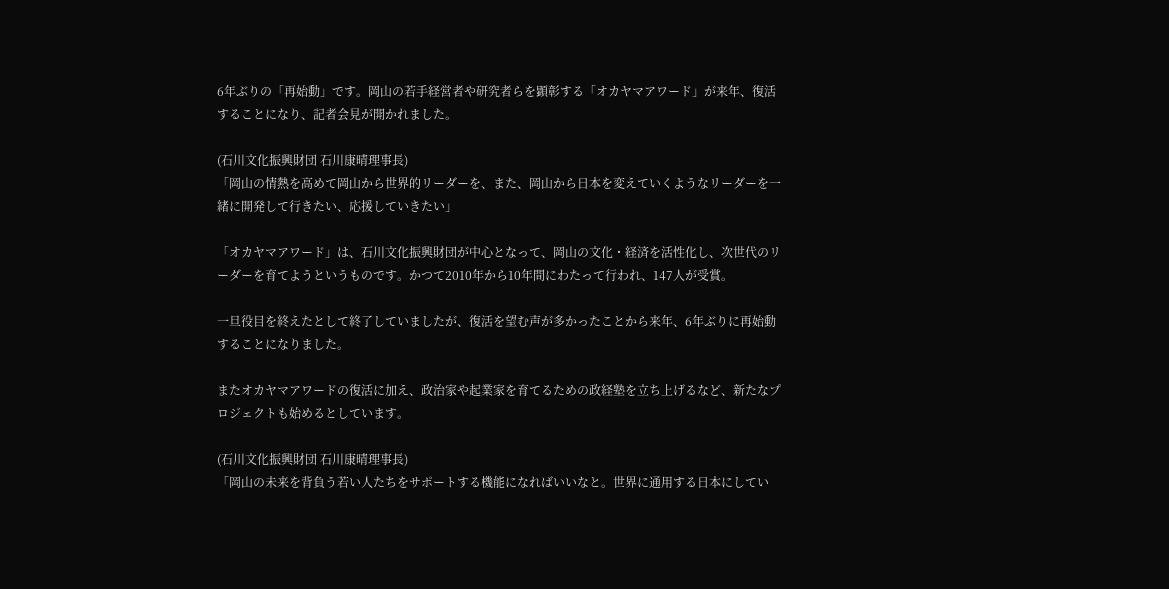6年ぶりの「再始動」です。岡山の若手経営者や研究者らを顕彰する「オカヤマアワード」が来年、復活することになり、記者会見が開かれました。

(石川文化振興財団 石川康晴理事長)
「岡山の情熱を高めて岡山から世界的リーダーを、また、岡山から日本を変えていくようなリーダーを一緒に開発して行きたい、応援していきたい」

「オカヤマアワード」は、石川文化振興財団が中心となって、岡山の文化・経済を活性化し、次世代のリーダーを育てようというものです。かつて2010年から10年間にわたって行われ、147人が受賞。

一旦役目を終えたとして終了していましたが、復活を望む声が多かったことから来年、6年ぶりに再始動することになりました。

またオカヤマアワードの復活に加え、政治家や起業家を育てるための政経塾を立ち上げるなど、新たなプロジェクトも始めるとしています。

(石川文化振興財団 石川康晴理事長)
「岡山の未来を背負う若い人たちをサポートする機能になればいいなと。世界に通用する日本にしてい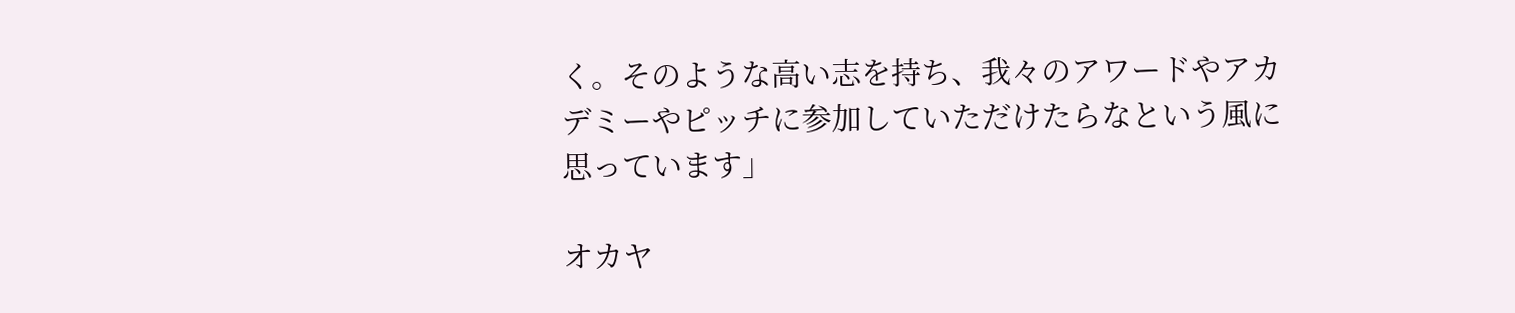く。そのような高い志を持ち、我々のアワードやアカデミーやピッチに参加していただけたらなという風に思っています」

オカヤ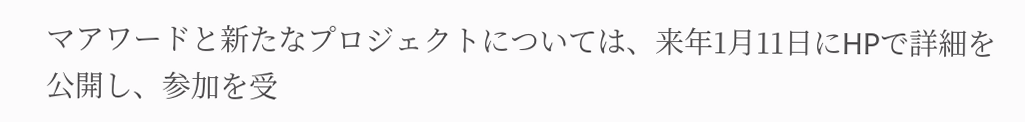マアワードと新たなプロジェクトについては、来年1月11日にHPで詳細を公開し、参加を受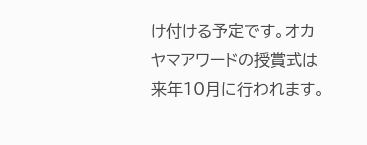け付ける予定です。オカヤマアワードの授賞式は来年10月に行われます。